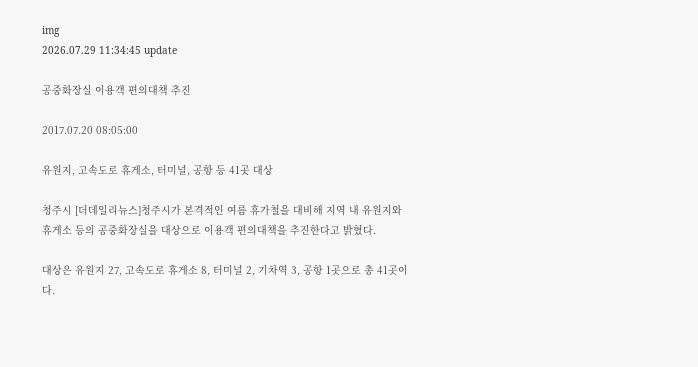img
2026.07.29 11:34:45 update

공중화장실 이용객 편의대책 추진

2017.07.20 08:05:00

유원지, 고속도로 휴게소, 터미널, 공항 등 41곳 대상

청주시 [더데일리뉴스]청주시가 본격적인 여름 휴가철을 대비해 지역 내 유원지와 휴게소 등의 공중화장실을 대상으로 이용객 편의대책을 추진한다고 밝혔다.

대상은 유원지 27, 고속도로 휴게소 8, 터미널 2, 기차역 3, 공항 1곳으로 총 41곳이다.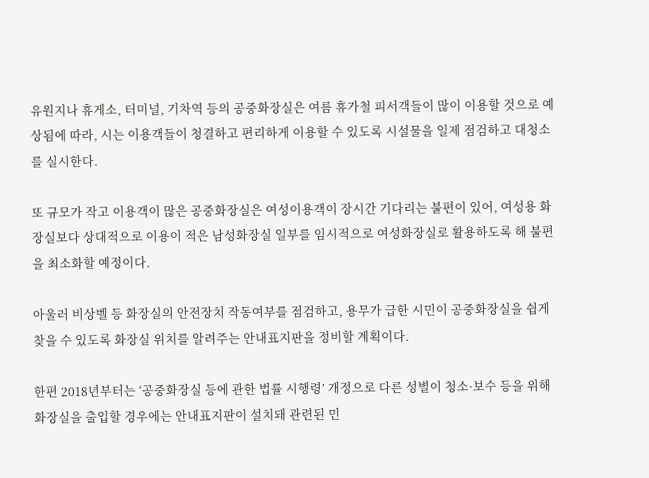유원지나 휴게소, 터미널, 기차역 등의 공중화장실은 여름 휴가철 피서객들이 많이 이용할 것으로 예상됨에 따라, 시는 이용객들이 청결하고 편리하게 이용할 수 있도록 시설물을 일제 점검하고 대청소를 실시한다.

또 규모가 작고 이용객이 많은 공중화장실은 여성이용객이 장시간 기다리는 불편이 있어, 여성용 화장실보다 상대적으로 이용이 적은 남성화장실 일부를 임시적으로 여성화장실로 활용하도록 해 불편을 최소화할 예정이다.

아울러 비상벨 등 화장실의 안전장치 작동여부를 점검하고, 용무가 급한 시민이 공중화장실을 쉽게 찾을 수 있도록 화장실 위치를 알려주는 안내표지판을 정비할 계획이다.

한편 2018년부터는 ‘공중화장실 등에 관한 법률 시행령’ 개정으로 다른 성별이 청소·보수 등을 위해 화장실을 출입할 경우에는 안내표지판이 설치돼 관련된 민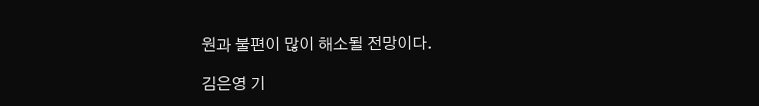원과 불편이 많이 해소될 전망이다.

김은영 기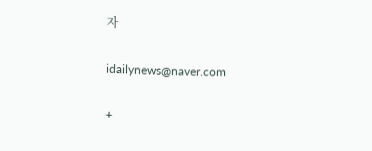자

idailynews@naver.com

+